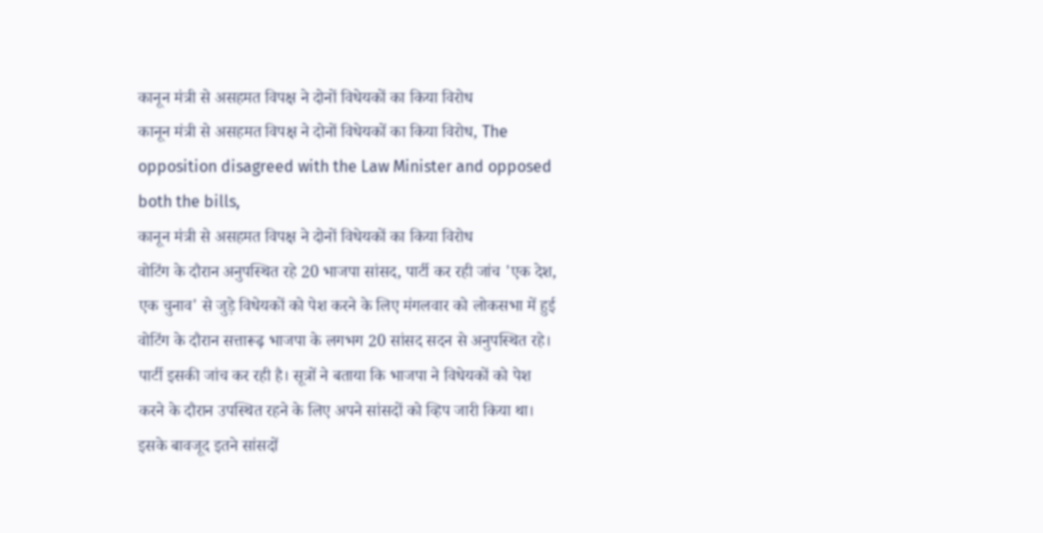कानून मंत्री से असहमत विपक्ष ने दोनों विधेयकों का किया विरोध
कानून मंत्री से असहमत विपक्ष ने दोनों विधेयकों का किया विरोध, The opposition disagreed with the Law Minister and opposed both the bills,
कानून मंत्री से असहमत विपक्ष ने दोनों विधेयकों का किया विरोध
वोटिंग के दौरान अनुपस्थित रहे 20 भाजपा सांसद, पार्टी कर रही जांच 'एक देश, एक चुनाव' से जुड़े विधेयकों को पेश करने के लिए मंगलवार को लोकसभा में हुई वोटिंग के दौरान सत्तारूढ़ भाजपा के लगभग 20 सांसद सदन से अनुपस्थित रहे। पार्टी इसकी जांच कर रही है। सूत्रों ने बताया कि भाजपा ने विधेयकों को पेश करने के दौरान उपस्थित रहने के लिए अपने सांसदों को व्हिप जारी किया था। इसके बावजूद इतने सांसदों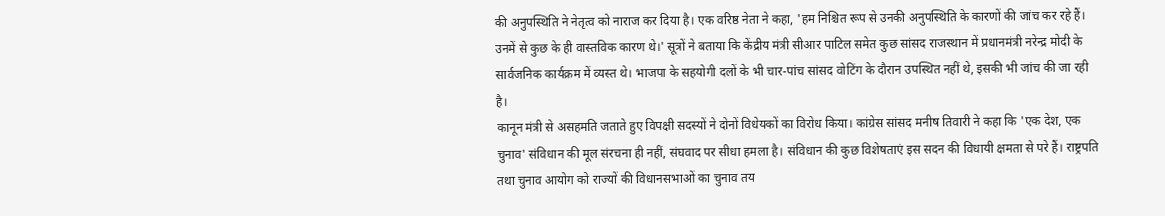की अनुपस्थिति ने नेतृत्व को नाराज कर दिया है। एक वरिष्ठ नेता ने कहा, 'हम निश्चित रूप से उनकी अनुपस्थिति के कारणों की जांच कर रहे हैं। उनमें से कुछ के ही वास्तविक कारण थे।' सूत्रों ने बताया कि केंद्रीय मंत्री सीआर पाटिल समेत कुछ सांसद राजस्थान में प्रधानमंत्री नरेन्द्र मोदी के सार्वजनिक कार्यक्रम में व्यस्त थे। भाजपा के सहयोगी दलों के भी चार-पांच सांसद वोटिंग के दौरान उपस्थित नहीं थे, इसकी भी जांच की जा रही है।
कानून मंत्री से असहमति जताते हुए विपक्षी सदस्यों ने दोनों विधेयकों का विरोध किया। कांग्रेस सांसद मनीष तिवारी ने कहा कि 'एक देश, एक चुनाव' संविधान की मूल संरचना ही नहीं, संघवाद पर सीधा हमला है। संविधान की कुछ विशेषताएं इस सदन की विधायी क्षमता से परे हैं। राष्ट्रपति तथा चुनाव आयोग को राज्यों की विधानसभाओं का चुनाव तय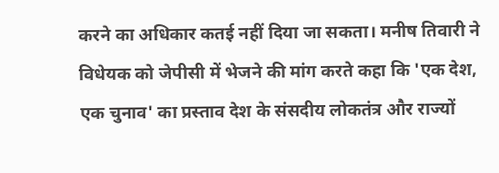करने का अधिकार कतई नहीं दिया जा सकता। मनीष तिवारी ने विधेयक को जेपीसी में भेजने की मांग करते कहा कि 'एक देश, एक चुनाव' का प्रस्ताव देश के संसदीय लोकतंत्र और राज्यों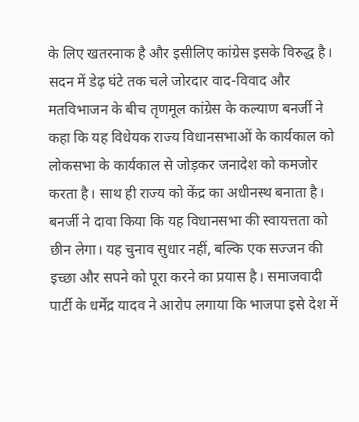के लिए खतरनाक है और इसीलिए कांग्रेस इसके विरुद्ध है। सदन में डेढ़ घंटे तक चले जोरदार वाद-विवाद और मतविभाजन के बीच तृणमूल कांग्रेस के कल्याण बनर्जी ने कहा कि यह विधेयक राज्य विधानसभाओं के कार्यकाल को लोकसभा के कार्यकाल से जोड़कर जनादेश को कमजोर करता है। साथ ही राज्य को केंद्र का अधीनस्थ बनाता है।
बनर्जी ने दावा किया कि यह विधानसभा की स्वायत्तता को छीन लेगा। यह चुनाव सुधार नहीं, बल्कि एक सज्जन की इच्छा और सपने को पूरा करने का प्रयास है। समाजवादी पार्टी के धर्मेंद्र यादव ने आरोप लगाया कि भाजपा इसे देश में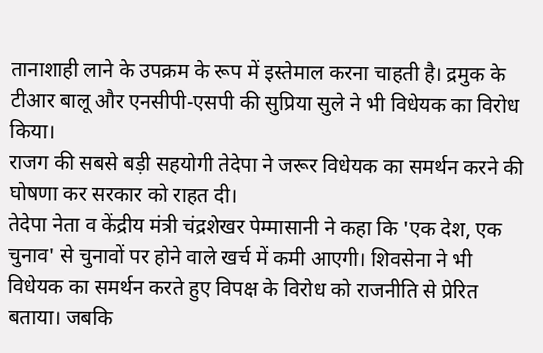तानाशाही लाने के उपक्रम के रूप में इस्तेमाल करना चाहती है। द्रमुक के टीआर बालू और एनसीपी-एसपी की सुप्रिया सुले ने भी विधेयक का विरोध किया।
राजग की सबसे बड़ी सहयोगी तेदेपा ने जरूर विधेयक का समर्थन करने की घोषणा कर सरकार को राहत दी।
तेदेपा नेता व केंद्रीय मंत्री चंद्रशेखर पेम्मासानी ने कहा कि 'एक देश, एक चुनाव' से चुनावों पर होने वाले खर्च में कमी आएगी। शिवसेना ने भी विधेयक का समर्थन करते हुए विपक्ष के विरोध को राजनीति से प्रेरित बताया। जबकि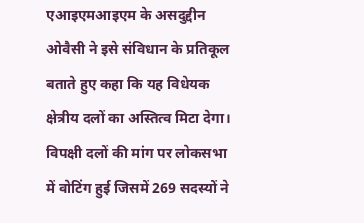एआइएमआइएम के असदुद्दीन ओवैसी ने इसे संविधान के प्रतिकूल बताते हुए कहा कि यह विधेयक क्षेत्रीय दलों का अस्तित्व मिटा देगा।
विपक्षी दलों की मांग पर लोकसभा में वोटिंग हुई जिसमें 269 सदस्यों ने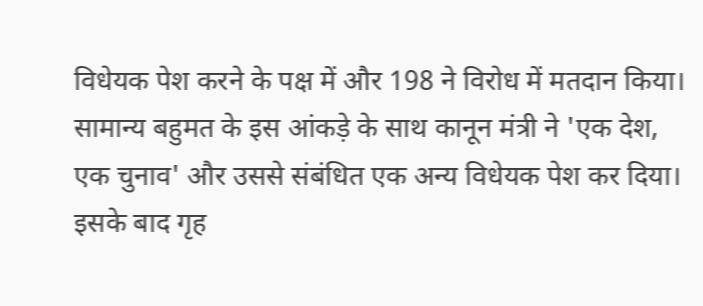विधेयक पेश करने के पक्ष में और 198 ने विरोध में मतदान किया। सामान्य बहुमत के इस आंकड़े के साथ कानून मंत्री ने 'एक देश, एक चुनाव' और उससे संबंधित एक अन्य विधेयक पेश कर दिया। इसके बाद गृह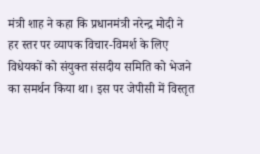मंत्री शाह ने कहा कि प्रधानमंत्री नरेन्द्र मोदी ने हर स्तर पर व्यापक विचार-विमर्श के लिए विधेयकों को संयुक्त संसदीय समिति को भेजने का समर्थन किया था। इस पर जेपीसी में विस्तृत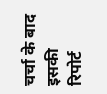चर्चा के बाद इसकी रिपोर्ट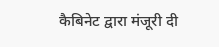कैबिनेट द्वारा मंजूरी दी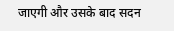जाएगी और उसके बाद सदन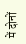में दोनों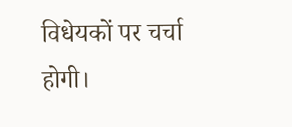विधेयकों पर चर्चा होगी।